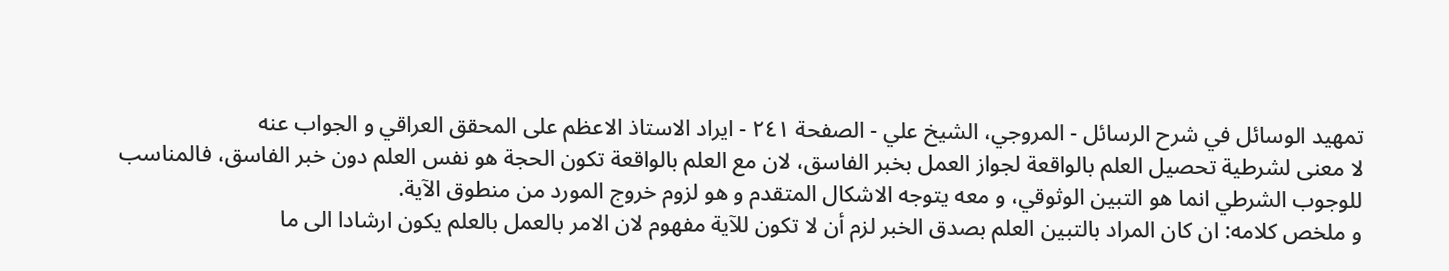تمهيد الوسائل في شرح الرسائل - المروجي، الشيخ علي - الصفحة ٢٤١ - ايراد الاستاذ الاعظم على المحقق العراقي و الجواب عنه
لا معنى لشرطية تحصيل العلم بالواقعة لجواز العمل بخبر الفاسق، لان مع العلم بالواقعة تكون الحجة هو نفس العلم دون خبر الفاسق، فالمناسب للوجوب الشرطي انما هو التبين الوثوقي، و معه يتوجه الاشكال المتقدم و هو لزوم خروج المورد من منطوق الآية.
و ملخص كلامه: ان كان المراد بالتبين العلم بصدق الخبر لزم أن لا تكون للآية مفهوم لان الامر بالعمل بالعلم يكون ارشادا الى ما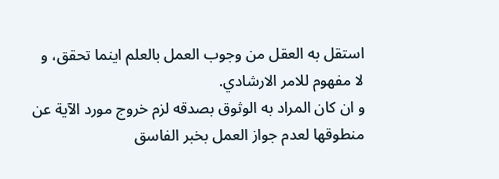استقل به العقل من وجوب العمل بالعلم اينما تحقق، و لا مفهوم للامر الارشادي.
و ان كان المراد به الوثوق بصدقه لزم خروج مورد الآية عن منطوقها لعدم جواز العمل بخبر الفاسق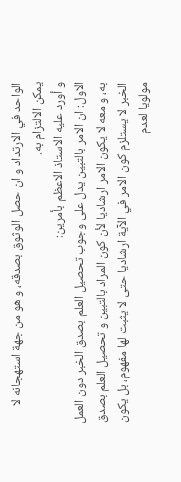الواحد في الارتداد و ان حصل الوثوق بصدقه، و هو من جهة استهجانه لا يمكن الالتزام به.
و أورد عليه الاستاذ الاعظم بأمرين:
الاول: ان الامر بالتبين يدل على وجوب تحصيل العلم بصدق الخبر دون العمل به، و معه لا يكون الامر ارشاديا لأن كون المراد بالتبين و تحصيل العلم بصدق الخبر لا يستلزم كون الامر في الآية ارشاديا حتى لا يثبت لها مفهوم، بل يكون مولويا لعدم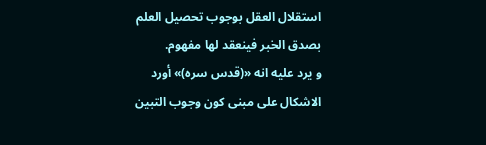استقلال العقل بوجوب تحصيل العلم بصدق الخبر فينعقد لها مفهوم.
و يرد عليه انه «(قدس سره)» أورد الاشكال على مبنى كون وجوب التبين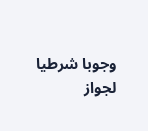وجوبا شرطيا لجواز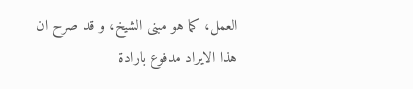العمل، كما هو مبنى الشيخ، و قد صرح ان هذا الايراد مدفوع بارادة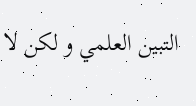التبين العلمي و لكن لا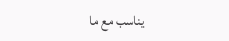يناسب مع ما